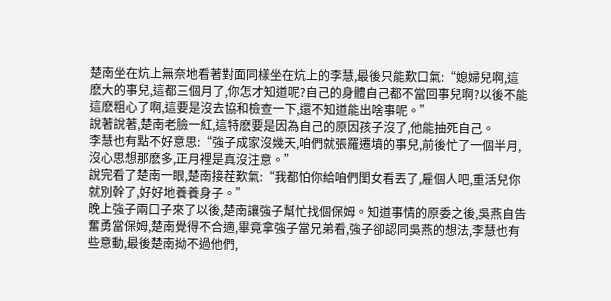楚南坐在炕上無奈地看著對面同樣坐在炕上的李慧,最後只能歎口氣:“媳婦兒啊,這麽大的事兒,這都三個月了,你怎才知道呢?自己的身體自己都不當回事兒啊?以後不能這麽粗心了啊,這要是沒去協和檢查一下,還不知道能出啥事呢。”
說著說著,楚南老臉一紅,這特麽要是因為自己的原因孩子沒了,他能抽死自己。
李慧也有點不好意思:“強子成家沒幾天,咱們就張羅遷墳的事兒,前後忙了一個半月,沒心思想那麽多,正月裡是真沒注意。”
說完看了楚南一眼,楚南接茬歎氣:“我都怕你給咱們閨女看丟了,雇個人吧,重活兒你就別幹了,好好地養養身子。”
晚上強子兩口子來了以後,楚南讓強子幫忙找個保姆。知道事情的原委之後,吳燕自告奮勇當保姆,楚南覺得不合適,畢竟拿強子當兄弟看,強子卻認同吳燕的想法,李慧也有些意動,最後楚南拗不過他們,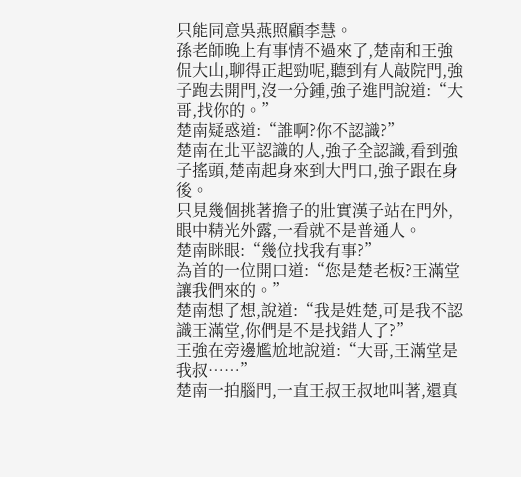只能同意吳燕照顧李慧。
孫老師晚上有事情不過來了,楚南和王強侃大山,聊得正起勁呢,聽到有人敲院門,強子跑去開門,沒一分鍾,強子進門說道:“大哥,找你的。”
楚南疑惑道:“誰啊?你不認識?”
楚南在北平認識的人,強子全認識,看到強子搖頭,楚南起身來到大門口,強子跟在身後。
只見幾個挑著擔子的壯實漢子站在門外,眼中精光外露,一看就不是普通人。
楚南眯眼:“幾位找我有事?”
為首的一位開口道:“您是楚老板?王滿堂讓我們來的。”
楚南想了想,說道:“我是姓楚,可是我不認識王滿堂,你們是不是找錯人了?”
王強在旁邊尷尬地說道:“大哥,王滿堂是我叔……”
楚南一拍腦門,一直王叔王叔地叫著,還真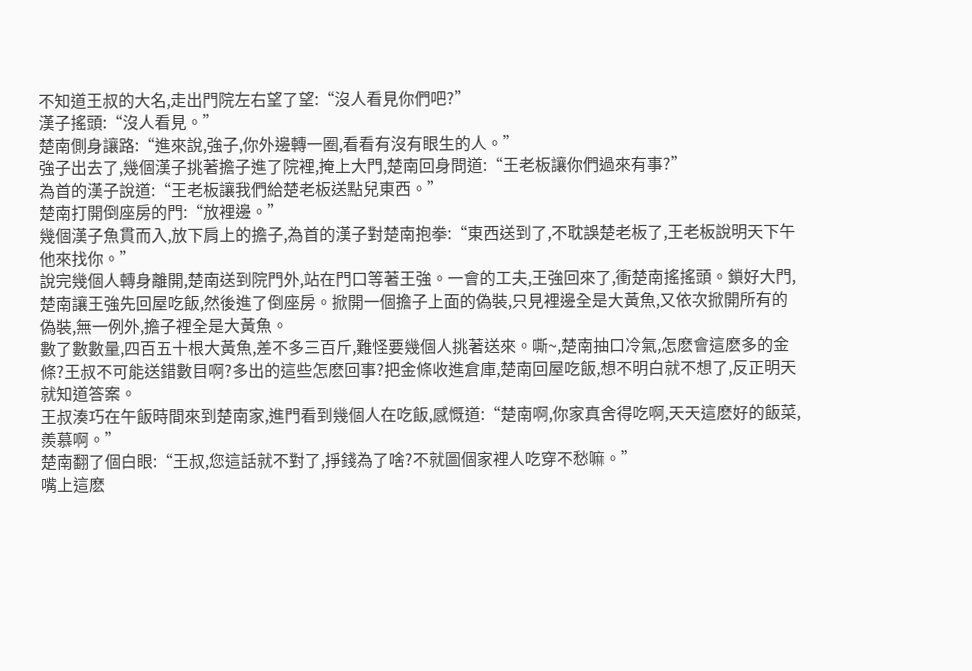不知道王叔的大名,走出門院左右望了望:“沒人看見你們吧?”
漢子搖頭:“沒人看見。”
楚南側身讓路:“進來說,強子,你外邊轉一圈,看看有沒有眼生的人。”
強子出去了,幾個漢子挑著擔子進了院裡,掩上大門,楚南回身問道:“王老板讓你們過來有事?”
為首的漢子說道:“王老板讓我們給楚老板送點兒東西。”
楚南打開倒座房的門:“放裡邊。”
幾個漢子魚貫而入,放下肩上的擔子,為首的漢子對楚南抱拳:“東西送到了,不耽誤楚老板了,王老板說明天下午他來找你。”
說完幾個人轉身離開,楚南送到院門外,站在門口等著王強。一會的工夫,王強回來了,衝楚南搖搖頭。鎖好大門,楚南讓王強先回屋吃飯,然後進了倒座房。掀開一個擔子上面的偽裝,只見裡邊全是大黃魚,又依次掀開所有的偽裝,無一例外,擔子裡全是大黃魚。
數了數數量,四百五十根大黃魚,差不多三百斤,難怪要幾個人挑著送來。嘶~,楚南抽口冷氣,怎麽會這麽多的金條?王叔不可能送錯數目啊?多出的這些怎麽回事?把金條收進倉庫,楚南回屋吃飯,想不明白就不想了,反正明天就知道答案。
王叔湊巧在午飯時間來到楚南家,進門看到幾個人在吃飯,感慨道:“楚南啊,你家真舍得吃啊,天天這麽好的飯菜,羨慕啊。”
楚南翻了個白眼:“王叔,您這話就不對了,掙錢為了啥?不就圖個家裡人吃穿不愁嘛。”
嘴上這麽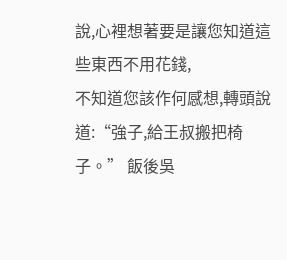說,心裡想著要是讓您知道這些東西不用花錢,
不知道您該作何感想,轉頭說道:“強子,給王叔搬把椅子。” 飯後吳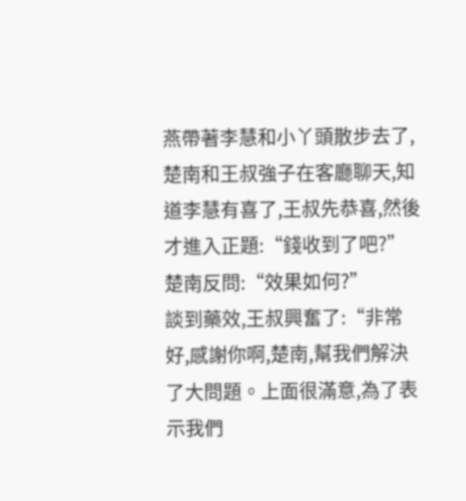燕帶著李慧和小丫頭散步去了,楚南和王叔強子在客廳聊天,知道李慧有喜了,王叔先恭喜,然後才進入正題:“錢收到了吧?”
楚南反問:“效果如何?”
談到藥效,王叔興奮了:“非常好,感謝你啊,楚南,幫我們解決了大問題。上面很滿意,為了表示我們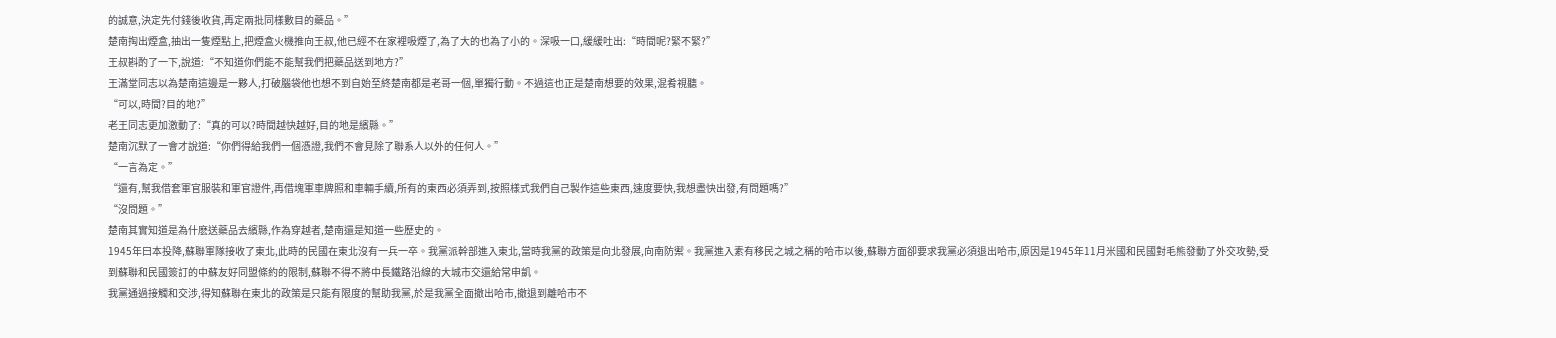的誠意,決定先付錢後收貨,再定兩批同樣數目的藥品。”
楚南掏出煙盒,抽出一隻煙點上,把煙盒火機推向王叔,他已經不在家裡吸煙了,為了大的也為了小的。深吸一口,緩緩吐出:“時間呢?緊不緊?”
王叔斟酌了一下,說道:“不知道你們能不能幫我們把藥品送到地方?”
王滿堂同志以為楚南這邊是一夥人,打破腦袋他也想不到自始至終楚南都是老哥一個,單獨行動。不過這也正是楚南想要的效果,混肴視聽。
“可以,時間?目的地?”
老王同志更加激動了:“真的可以?時間越快越好,目的地是繽縣。”
楚南沉默了一會才說道:“你們得給我們一個憑證,我們不會見除了聯系人以外的任何人。”
“一言為定。”
“還有,幫我借套軍官服裝和軍官證件,再借塊軍車牌照和車輛手續,所有的東西必須弄到,按照樣式我們自己製作這些東西,速度要快,我想盡快出發,有問題嗎?”
“沒問題。”
楚南其實知道是為什麽送藥品去繽縣,作為穿越者,楚南還是知道一些歷史的。
1945年曰本投降,蘇聯軍隊接收了東北,此時的民國在東北沒有一兵一卒。我黨派幹部進入東北,當時我黨的政策是向北發展,向南防禦。我黨進入素有移民之城之稱的哈市以後,蘇聯方面卻要求我黨必須退出哈市,原因是1945年11月米國和民國對毛熊發動了外交攻勢,受到蘇聯和民國簽訂的中蘇友好同盟條約的限制,蘇聯不得不將中長鐵路沿線的大城市交還給常申凱。
我黨通過接觸和交涉,得知蘇聯在東北的政策是只能有限度的幫助我黨,於是我黨全面撤出哈市,撤退到離哈市不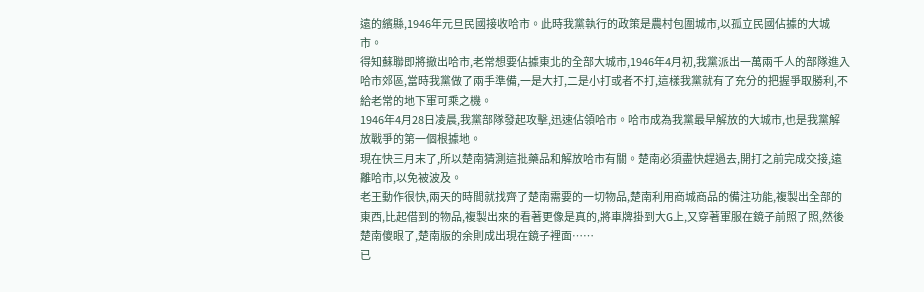遠的繽縣,1946年元旦民國接收哈市。此時我黨執行的政策是農村包圍城市,以孤立民國佔據的大城市。
得知蘇聯即將撤出哈市,老常想要佔據東北的全部大城市,1946年4月初,我黨派出一萬兩千人的部隊進入哈市郊區,當時我黨做了兩手準備,一是大打,二是小打或者不打,這樣我黨就有了充分的把握爭取勝利,不給老常的地下軍可乘之機。
1946年4月28日凌晨,我黨部隊發起攻擊,迅速佔領哈市。哈市成為我黨最早解放的大城市,也是我黨解放戰爭的第一個根據地。
現在快三月末了,所以楚南猜測這批藥品和解放哈市有關。楚南必須盡快趕過去,開打之前完成交接,遠離哈市,以免被波及。
老王動作很快,兩天的時間就找齊了楚南需要的一切物品,楚南利用商城商品的備注功能,複製出全部的東西,比起借到的物品,複製出來的看著更像是真的,將車牌掛到大G上,又穿著軍服在鏡子前照了照,然後楚南傻眼了,楚南版的余則成出現在鏡子裡面……
已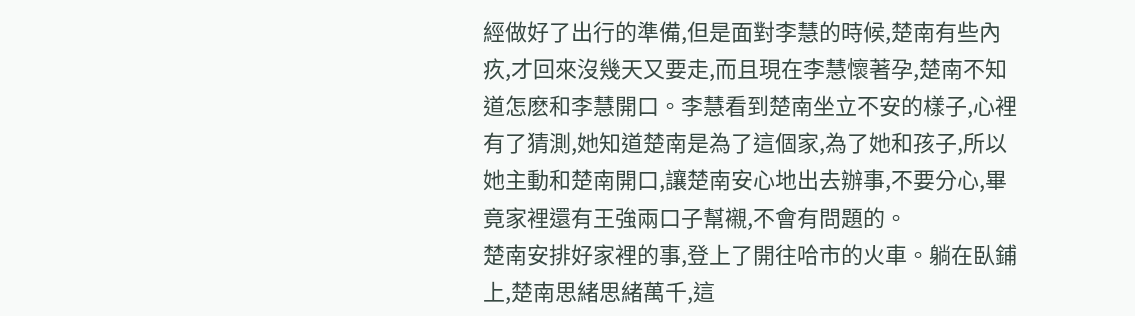經做好了出行的準備,但是面對李慧的時候,楚南有些內疚,才回來沒幾天又要走,而且現在李慧懷著孕,楚南不知道怎麽和李慧開口。李慧看到楚南坐立不安的樣子,心裡有了猜測,她知道楚南是為了這個家,為了她和孩子,所以她主動和楚南開口,讓楚南安心地出去辦事,不要分心,畢竟家裡還有王強兩口子幫襯,不會有問題的。
楚南安排好家裡的事,登上了開往哈市的火車。躺在臥鋪上,楚南思緒思緒萬千,這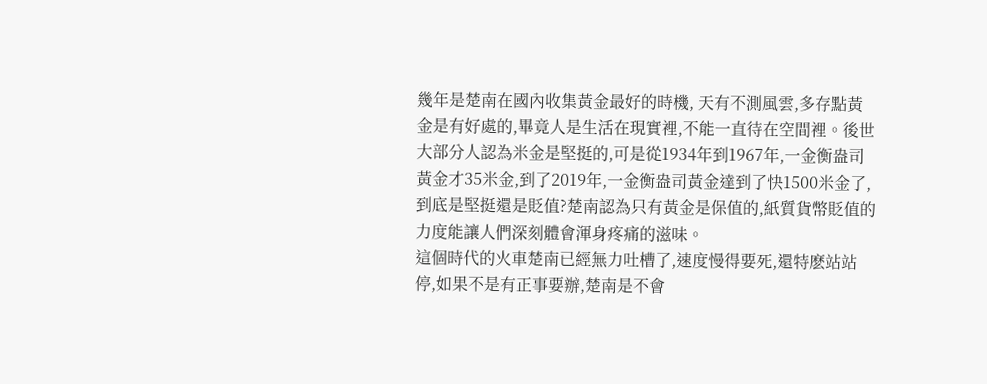幾年是楚南在國內收集黃金最好的時機, 天有不測風雲,多存點黃金是有好處的,畢竟人是生活在現實裡,不能一直待在空間裡。後世大部分人認為米金是堅挺的,可是從1934年到1967年,一金衡盎司黃金才35米金,到了2019年,一金衡盎司黃金達到了快1500米金了,到底是堅挺還是貶值?楚南認為只有黃金是保值的,紙質貨幣貶值的力度能讓人們深刻體會渾身疼痛的滋味。
這個時代的火車楚南已經無力吐槽了,速度慢得要死,還特麽站站停,如果不是有正事要辦,楚南是不會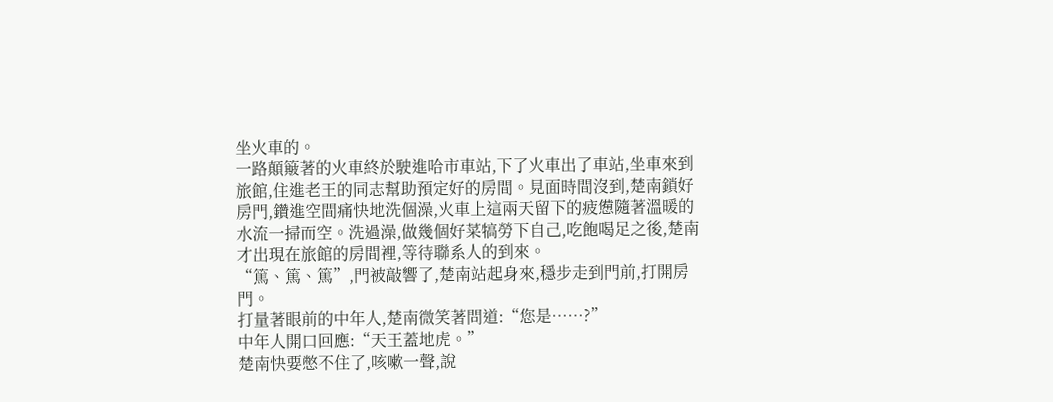坐火車的。
一路顛簸著的火車終於駛進哈市車站,下了火車出了車站,坐車來到旅館,住進老王的同志幫助預定好的房間。見面時間沒到,楚南鎖好房門,鑽進空間痛快地洗個澡,火車上這兩天留下的疲憊隨著溫暖的水流一掃而空。洗過澡,做幾個好菜犒勞下自己,吃飽喝足之後,楚南才出現在旅館的房間裡,等待聯系人的到來。
“篤、篤、篤”,門被敲響了,楚南站起身來,穩步走到門前,打開房門。
打量著眼前的中年人,楚南微笑著問道:“您是……?”
中年人開口回應:“天王蓋地虎。”
楚南快要憋不住了,咳嗽一聲,說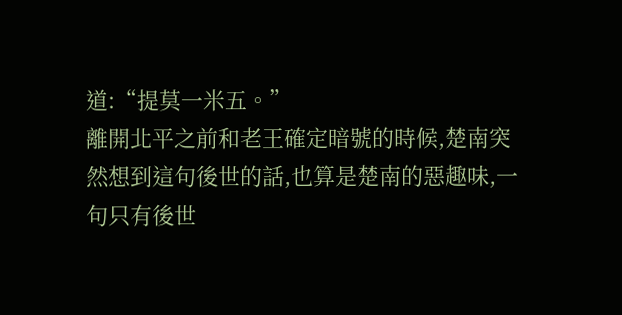道:“提莫一米五。”
離開北平之前和老王確定暗號的時候,楚南突然想到這句後世的話,也算是楚南的惡趣味,一句只有後世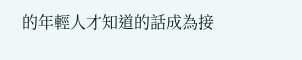的年輕人才知道的話成為接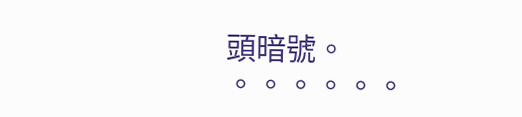頭暗號。
。。。。。。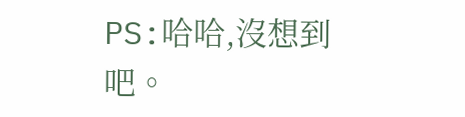PS:哈哈,沒想到吧。